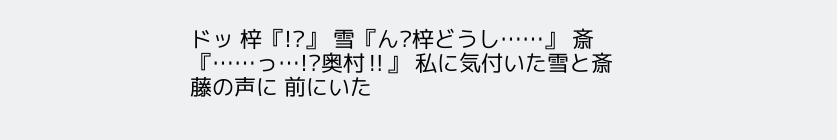ドッ 梓『!?』 雪『ん?梓どうし……』 斎『……っ…!?奥村‼』 私に気付いた雪と斎藤の声に 前にいた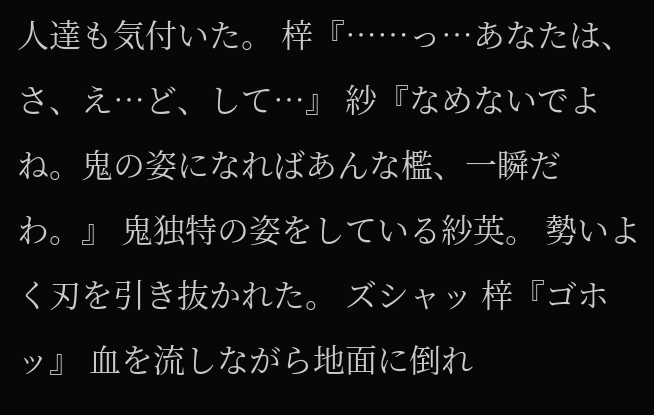人達も気付いた。 梓『……っ…あなたは、さ、え…ど、して…』 紗『なめないでよね。鬼の姿になればあんな檻、一瞬だわ。』 鬼独特の姿をしている紗英。 勢いよく刃を引き抜かれた。 ズシャッ 梓『ゴホッ』 血を流しながら地面に倒れ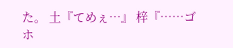た。 土『てめぇ…』 梓『……ゴホ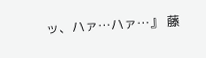ッ、ハァ…ハァ…』 藤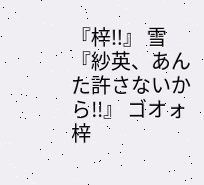『梓‼』 雪『紗英、あんた許さないから‼』 ゴオォ 梓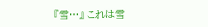『雪…』 これは雪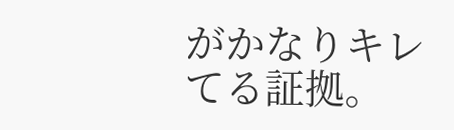がかなりキレてる証拠。